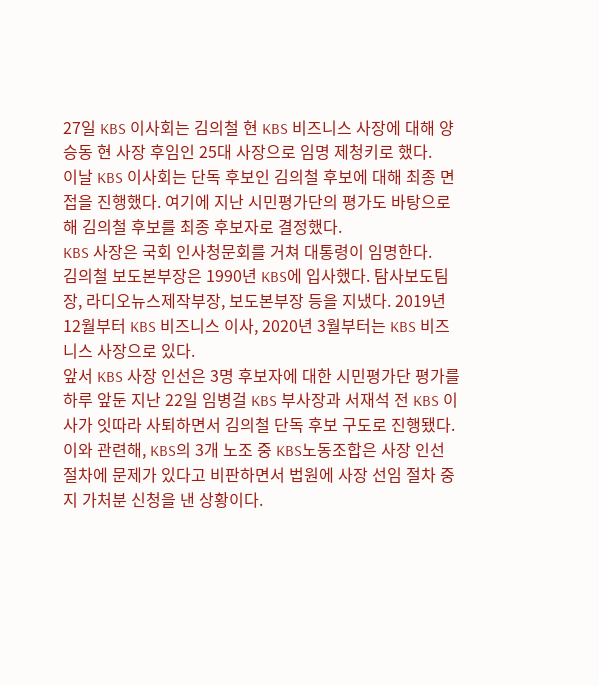27일 KBS 이사회는 김의철 현 KBS 비즈니스 사장에 대해 양승동 현 사장 후임인 25대 사장으로 임명 제청키로 했다.
이날 KBS 이사회는 단독 후보인 김의철 후보에 대해 최종 면접을 진행했다. 여기에 지난 시민평가단의 평가도 바탕으로 해 김의철 후보를 최종 후보자로 결정했다.
KBS 사장은 국회 인사청문회를 거쳐 대통령이 임명한다.
김의철 보도본부장은 1990년 KBS에 입사했다. 탐사보도팀장, 라디오뉴스제작부장, 보도본부장 등을 지냈다. 2019년 12월부터 KBS 비즈니스 이사, 2020년 3월부터는 KBS 비즈니스 사장으로 있다.
앞서 KBS 사장 인선은 3명 후보자에 대한 시민평가단 평가를 하루 앞둔 지난 22일 임병걸 KBS 부사장과 서재석 전 KBS 이사가 잇따라 사퇴하면서 김의철 단독 후보 구도로 진행됐다.
이와 관련해, KBS의 3개 노조 중 KBS노동조합은 사장 인선 절차에 문제가 있다고 비판하면서 법원에 사장 선임 절차 중지 가처분 신청을 낸 상황이다.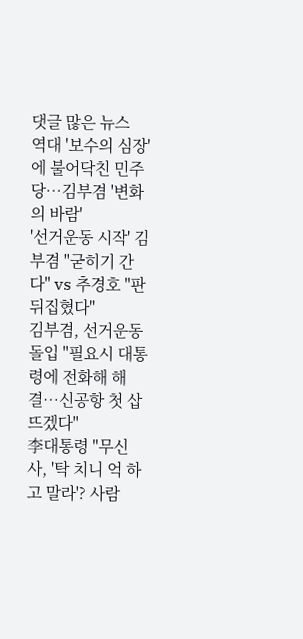댓글 많은 뉴스
역대 '보수의 심장'에 불어닥친 민주당…김부겸 '변화의 바람'
'선거운동 시작' 김부겸 "굳히기 간다" vs 추경호 "판 뒤집혔다"
김부겸, 선거운동 돌입 "필요시 대통령에 전화해 해결…신공항 첫 삽 뜨겠다"
李대통령 "무신사, '탁 치니 억 하고 말라'? 사람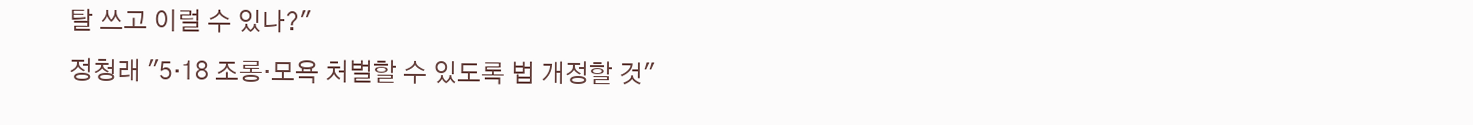탈 쓰고 이럴 수 있나?"
정청래 "5·18 조롱·모욕 처벌할 수 있도록 법 개정할 것"